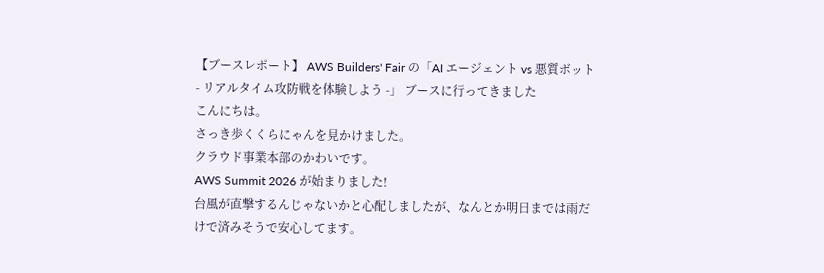【ブースレポート】 AWS Builders' Fair の「AI エージェント vs 悪質ボット - リアルタイム攻防戦を体験しよう -」 ブースに行ってきました
こんにちは。
さっき歩くくらにゃんを見かけました。
クラウド事業本部のかわいです。
AWS Summit 2026 が始まりました!
台風が直撃するんじゃないかと心配しましたが、なんとか明日までは雨だけで済みそうで安心してます。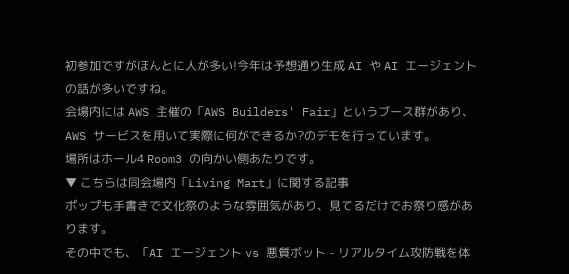初参加ですがほんとに人が多い!今年は予想通り生成 AI や AI エージェントの話が多いですね。
会場内には AWS 主催の「AWS Builders' Fair」というブース群があり、AWS サービスを用いて実際に何ができるか?のデモを行っています。
場所はホール4 Room3 の向かい側あたりです。
▼ こちらは同会場内「Living Mart」に関する記事
ポップも手書きで文化祭のような雰囲気があり、見てるだけでお祭り感があります。
その中でも、「AI エージェント vs 悪質ボット - リアルタイム攻防戦を体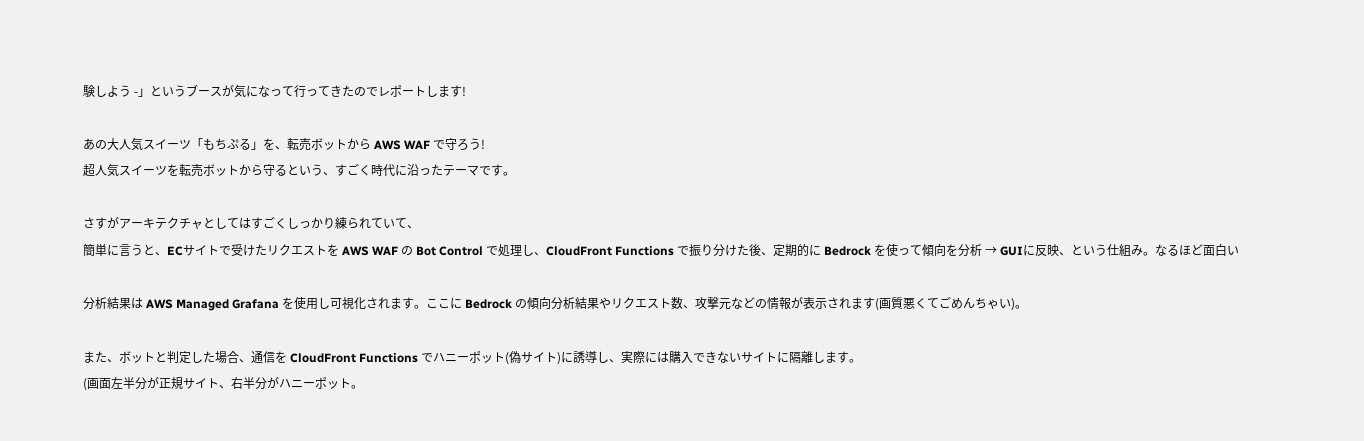験しよう -」というブースが気になって行ってきたのでレポートします!

あの大人気スイーツ「もちぷる」を、転売ボットから AWS WAF で守ろう!
超人気スイーツを転売ボットから守るという、すごく時代に沿ったテーマです。

さすがアーキテクチャとしてはすごくしっかり練られていて、
簡単に言うと、ECサイトで受けたリクエストを AWS WAF の Bot Control で処理し、CloudFront Functions で振り分けた後、定期的に Bedrock を使って傾向を分析 → GUIに反映、という仕組み。なるほど面白い

分析結果は AWS Managed Grafana を使用し可視化されます。ここに Bedrock の傾向分析結果やリクエスト数、攻撃元などの情報が表示されます(画質悪くてごめんちゃい)。

また、ボットと判定した場合、通信を CloudFront Functions でハニーポット(偽サイト)に誘導し、実際には購入できないサイトに隔離します。
(画面左半分が正規サイト、右半分がハニーポット。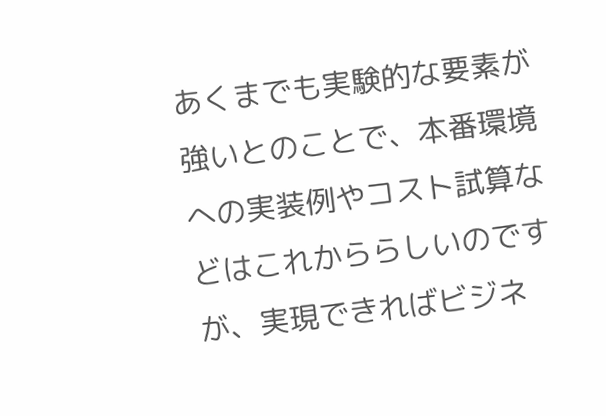あくまでも実験的な要素が強いとのことで、本番環境への実装例やコスト試算などはこれかららしいのですが、実現できればビジネ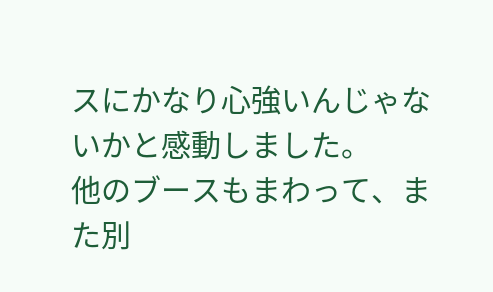スにかなり心強いんじゃないかと感動しました。
他のブースもまわって、また別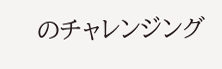のチャレンジング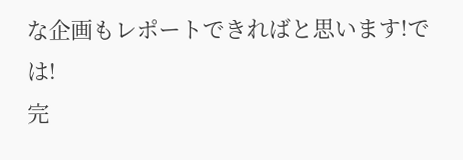な企画もレポートできればと思います!では!
完